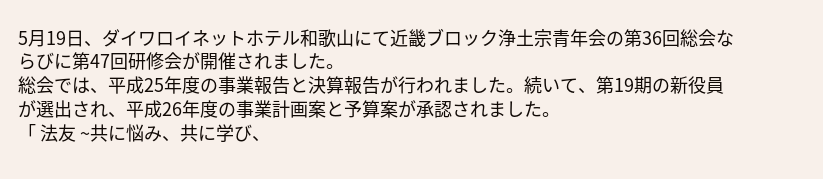5月19日、ダイワロイネットホテル和歌山にて近畿ブロック浄土宗青年会の第36回総会ならびに第47回研修会が開催されました。
総会では、平成25年度の事業報告と決算報告が行われました。続いて、第19期の新役員が選出され、平成26年度の事業計画案と予算案が承認されました。
「 法友 ~共に悩み、共に学び、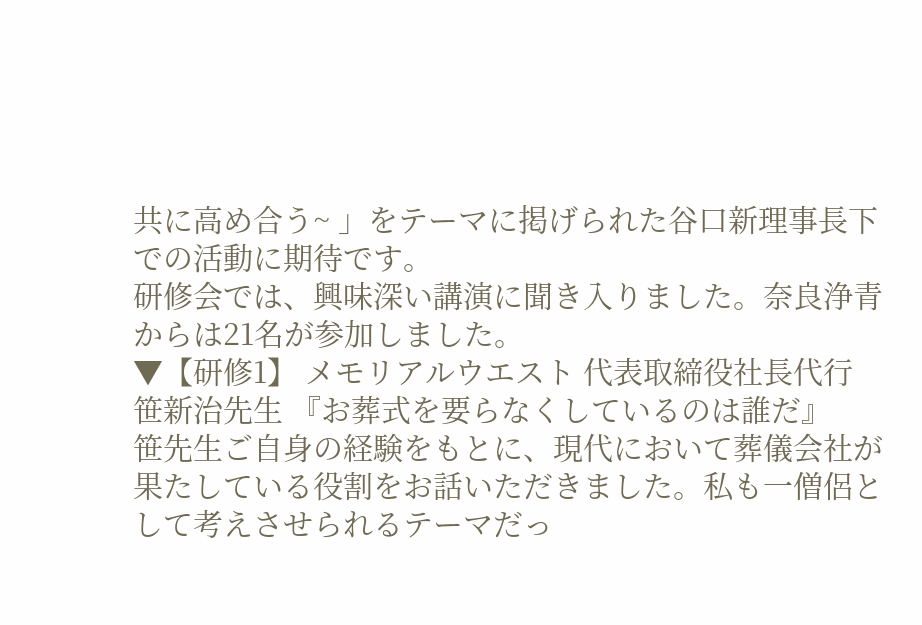共に高め合う~ 」をテーマに掲げられた谷口新理事長下での活動に期待です。
研修会では、興味深い講演に聞き入りました。奈良浄青からは21名が参加しました。
▼【研修1】 メモリアルウエスト 代表取締役社長代行 笹新治先生 『お葬式を要らなくしているのは誰だ』
笹先生ご自身の経験をもとに、現代において葬儀会社が果たしている役割をお話いただきました。私も一僧侶として考えさせられるテーマだっ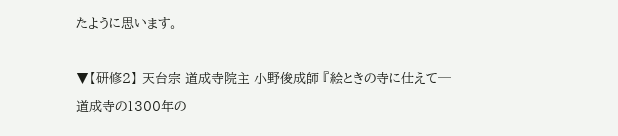たように思います。

▼【研修2】 天台宗 道成寺院主 小野俊成師 『絵ときの寺に仕えて─道成寺の1300年の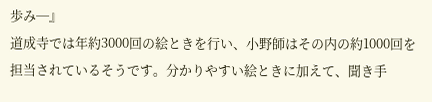歩み─』
道成寺では年約3000回の絵ときを行い、小野師はその内の約1000回を担当されているそうです。分かりやすい絵ときに加えて、聞き手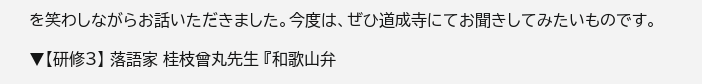を笑わしながらお話いただきました。今度は、ぜひ道成寺にてお聞きしてみたいものです。

▼【研修3】 落語家 桂枝曾丸先生 『和歌山弁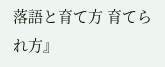落語と育て方 育てられ方』